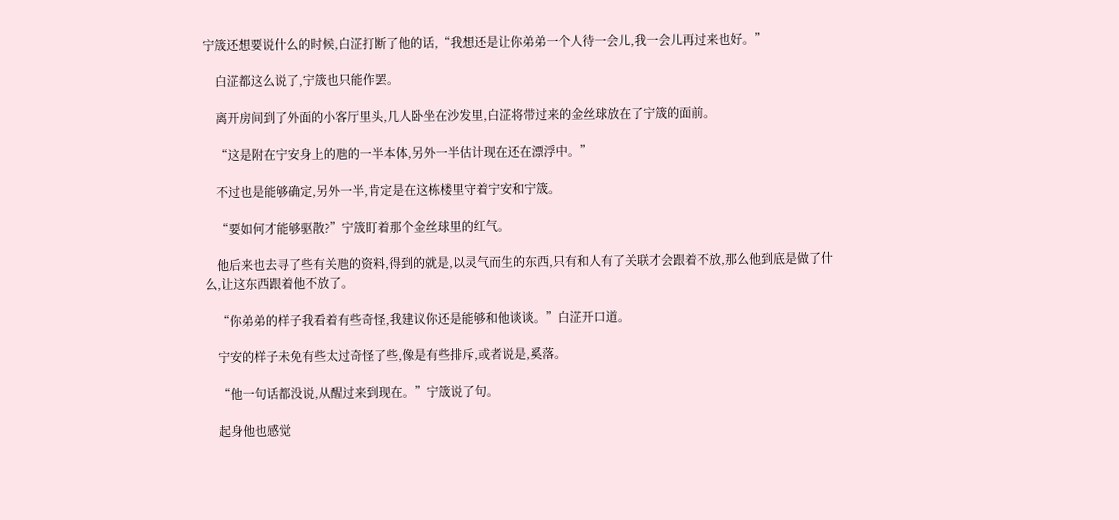宁筬还想要说什么的时候,白淽打断了他的话,“我想还是让你弟弟一个人待一会儿,我一会儿再过来也好。”

    白淽都这么说了,宁筬也只能作罢。

    离开房间到了外面的小客厅里头,几人卧坐在沙发里,白淽将带过来的金丝球放在了宁筬的面前。

    “这是附在宁安身上的虺的一半本体,另外一半估计现在还在漂浮中。”

    不过也是能够确定,另外一半,肯定是在这栋楼里守着宁安和宁筬。

    “要如何才能够驱散?”宁筬盯着那个金丝球里的红气。

    他后来也去寻了些有关虺的资料,得到的就是,以灵气而生的东西,只有和人有了关联才会跟着不放,那么他到底是做了什么,让这东西跟着他不放了。

    “你弟弟的样子我看着有些奇怪,我建议你还是能够和他谈谈。”白淽开口道。

    宁安的样子未免有些太过奇怪了些,像是有些排斥,或者说是,奚落。

    “他一句话都没说,从醒过来到现在。”宁筬说了句。

    起身他也感觉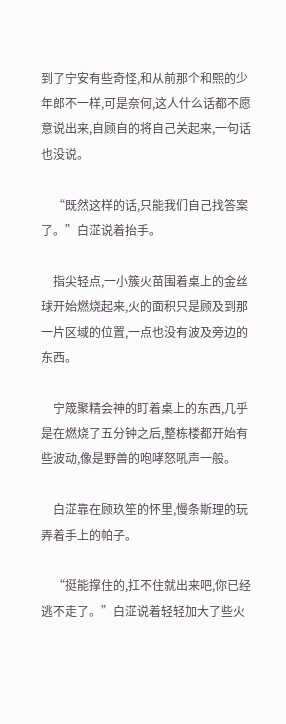到了宁安有些奇怪,和从前那个和熙的少年郎不一样,可是奈何,这人什么话都不愿意说出来,自顾自的将自己关起来,一句话也没说。

    “既然这样的话,只能我们自己找答案了。”白淽说着抬手。

    指尖轻点,一小簇火苗围着桌上的金丝球开始燃烧起来,火的面积只是顾及到那一片区域的位置,一点也没有波及旁边的东西。

    宁筬聚精会神的盯着桌上的东西,几乎是在燃烧了五分钟之后,整栋楼都开始有些波动,像是野兽的咆哮怒吼声一般。

    白淽靠在顾玖笙的怀里,慢条斯理的玩弄着手上的帕子。

    “挺能撑住的,扛不住就出来吧,你已经逃不走了。”白淽说着轻轻加大了些火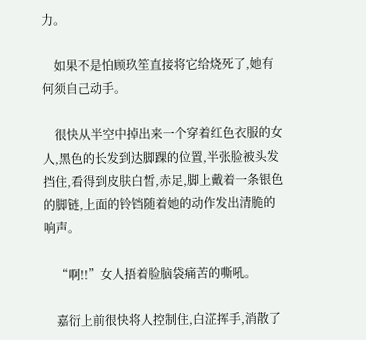力。

    如果不是怕顾玖笙直接将它给烧死了,她有何须自己动手。

    很快从半空中掉出来一个穿着红色衣服的女人,黑色的长发到达脚踝的位置,半张脸被头发挡住,看得到皮肤白皙,赤足,脚上戴着一条银色的脚链,上面的铃铛随着她的动作发出清脆的响声。

    “啊!!”女人捂着脸脑袋痛苦的嘶吼。

    嘉衍上前很快将人控制住,白淽挥手,消散了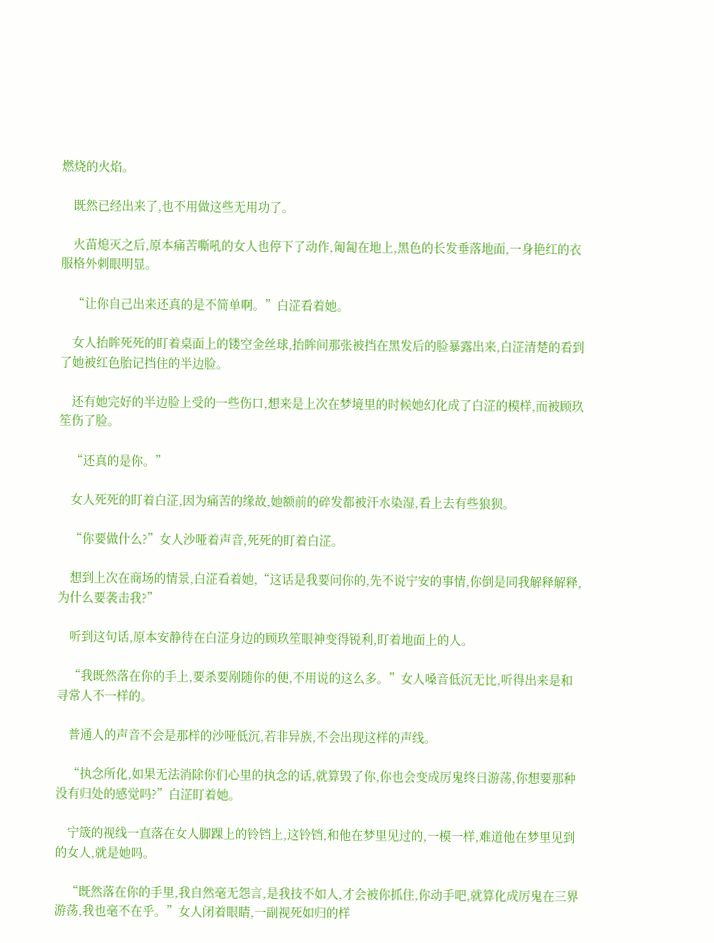燃烧的火焰。

    既然已经出来了,也不用做这些无用功了。

    火苗熄灭之后,原本痛苦嘶吼的女人也停下了动作,匍匐在地上,黑色的长发垂落地面,一身艳红的衣服格外刺眼明显。

    “让你自己出来还真的是不简单啊。”白淽看着她。

    女人抬眸死死的盯着桌面上的镂空金丝球,抬眸间那张被挡在黑发后的脸暴露出来,白淽清楚的看到了她被红色胎记挡住的半边脸。

    还有她完好的半边脸上受的一些伤口,想来是上次在梦境里的时候她幻化成了白淽的模样,而被顾玖笙伤了脸。

    “还真的是你。”

    女人死死的盯着白淽,因为痛苦的缘故,她额前的碎发都被汗水染湿,看上去有些狼狈。

    “你要做什么?”女人沙哑着声音,死死的盯着白淽。

    想到上次在商场的情景,白淽看着她,“这话是我要问你的,先不说宁安的事情,你倒是同我解释解释,为什么要袭击我?”

    听到这句话,原本安静待在白淽身边的顾玖笙眼神变得锐利,盯着地面上的人。

    “我既然落在你的手上,要杀要剐随你的便,不用说的这么多。”女人嗓音低沉无比,听得出来是和寻常人不一样的。

    普通人的声音不会是那样的沙哑低沉,若非异族,不会出现这样的声线。

    “执念所化,如果无法消除你们心里的执念的话,就算毁了你,你也会变成厉鬼终日游荡,你想要那种没有归处的感觉吗?”白淽盯着她。

    宁筬的视线一直落在女人脚踝上的铃铛上,这铃铛,和他在梦里见过的,一模一样,难道他在梦里见到的女人,就是她吗。

    “既然落在你的手里,我自然毫无怨言,是我技不如人,才会被你抓住,你动手吧,就算化成厉鬼在三界游荡,我也毫不在乎。”女人闭着眼睛,一副视死如归的样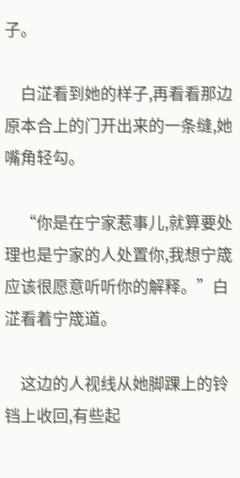子。

    白淽看到她的样子,再看看那边原本合上的门开出来的一条缝,她嘴角轻勾。

    “你是在宁家惹事儿,就算要处理也是宁家的人处置你,我想宁筬应该很愿意听听你的解释。”白淽看着宁筬道。

    这边的人视线从她脚踝上的铃铛上收回,有些起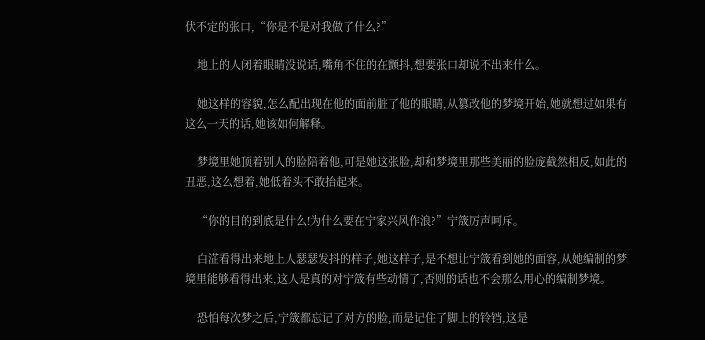伏不定的张口,“你是不是对我做了什么?”

    地上的人闭着眼睛没说话,嘴角不住的在颤抖,想要张口却说不出来什么。

    她这样的容貌,怎么配出现在他的面前脏了他的眼睛,从篡改他的梦境开始,她就想过如果有这么一天的话,她该如何解释。

    梦境里她顶着别人的脸陪着他,可是她这张脸,却和梦境里那些美丽的脸庞截然相反,如此的丑恶,这么想着,她低着头不敢抬起来。

    “你的目的到底是什么!为什么要在宁家兴风作浪?”宁筬厉声呵斥。

    白淽看得出来地上人瑟瑟发抖的样子,她这样子,是不想让宁筬看到她的面容,从她编制的梦境里能够看得出来,这人是真的对宁筬有些动情了,否则的话也不会那么用心的编制梦境。

    恐怕每次梦之后,宁筬都忘记了对方的脸,而是记住了脚上的铃铛,这是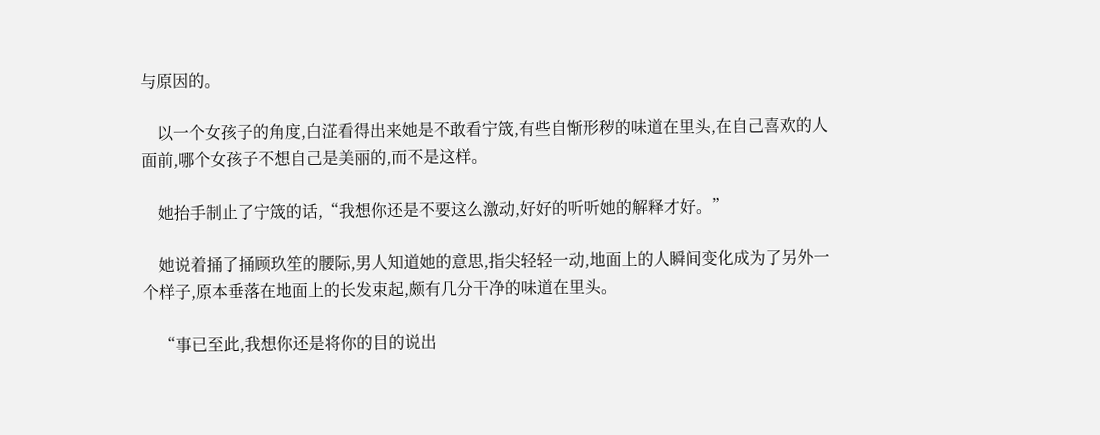与原因的。

    以一个女孩子的角度,白淽看得出来她是不敢看宁筬,有些自惭形秽的味道在里头,在自己喜欢的人面前,哪个女孩子不想自己是美丽的,而不是这样。

    她抬手制止了宁筬的话,“我想你还是不要这么激动,好好的听听她的解释才好。”

    她说着捅了捅顾玖笙的腰际,男人知道她的意思,指尖轻轻一动,地面上的人瞬间变化成为了另外一个样子,原本垂落在地面上的长发束起,颇有几分干净的味道在里头。

    “事已至此,我想你还是将你的目的说出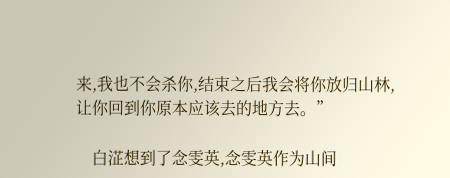来,我也不会杀你,结束之后我会将你放归山林,让你回到你原本应该去的地方去。”

    白淽想到了念雯英,念雯英作为山间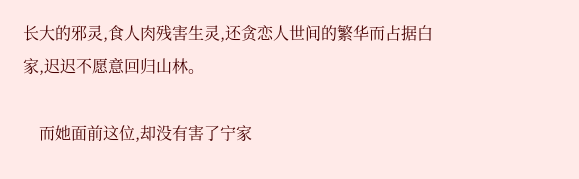长大的邪灵,食人肉残害生灵,还贪恋人世间的繁华而占据白家,迟迟不愿意回归山林。

    而她面前这位,却没有害了宁家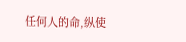任何人的命,纵使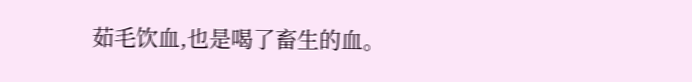茹毛饮血,也是喝了畜生的血。